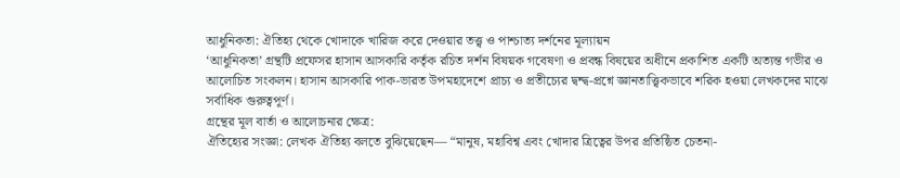আধুনিকতা: ঐতিহ্য থেকে খোদাকে খারিজ করে দেওয়ার তত্ত্ব ও পাশ্চাত্য দর্শনের মূল্যায়ন
‘আধুনিকতা’ গ্রন্থটি প্রফেসর হাসান আসকারি কর্তৃক রচিত দর্শন বিষয়ক গবেষণা ও প্রবন্ধ বিষয়ের অধীনে প্রকাশিত একটি অত্যন্ত গভীর ও আলোচিত সংকলন। হাসান আসকারি পাক-ভারত উপমহাদেশে প্রাচ্য ও প্রতীচ্যের দ্বন্দ্ব-প্রশ্নে জ্ঞানতাত্ত্বিকভাবে শরিক হওয়া লেখকদের মাঝে সর্বাধিক গুরুত্বপূর্ণ।
গ্রন্থের মূল বার্তা ও আলোচনার ক্ষেত্র:
ঐতিহ্যের সংজ্ঞা: লেখক ঐতিহ্য বলতে বুঝিয়েছেন— “মানুষ, মহাবিশ্ব এবং খোদার ত্রিত্বের উপর প্রতিষ্ঠিত চেতনা-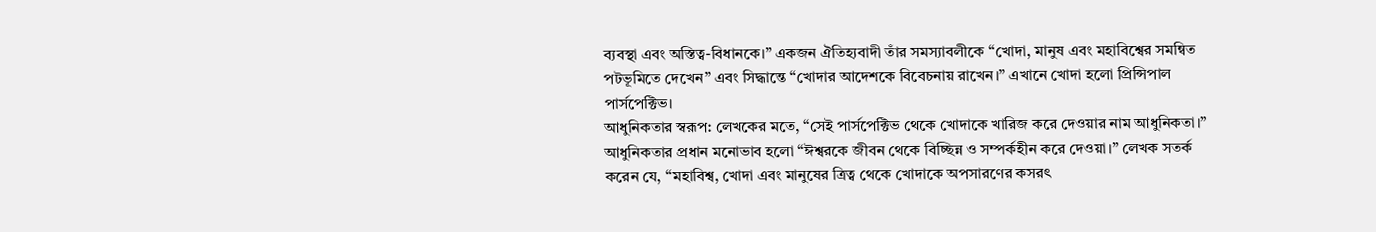ব্যবস্থা এবং অস্তিত্ব-বিধানকে।” একজন ঐতিহ্যবাদী তাঁর সমস্যাবলীকে “খোদা, মানুষ এবং মহাবিশ্বের সমন্বিত পটভূমিতে দেখেন” এবং সিদ্ধান্তে “খোদার আদেশকে বিবেচনায় রাখেন।” এখানে খোদা হলো প্রিন্সিপাল পার্সপেক্টিভ।
আধুনিকতার স্বরূপ: লেখকের মতে, “সেই পার্সপেক্টিভ থেকে খোদাকে খারিজ করে দেওয়ার নাম আধুনিকতা।” আধুনিকতার প্রধান মনোভাব হলো “ঈশ্বরকে জীবন থেকে বিচ্ছিন্ন ও সম্পর্কহীন করে দেওয়া।” লেখক সতর্ক করেন যে, “মহাবিশ্ব, খোদা এবং মানুষের ত্রিত্ব থেকে খোদাকে অপসারণের কসরৎ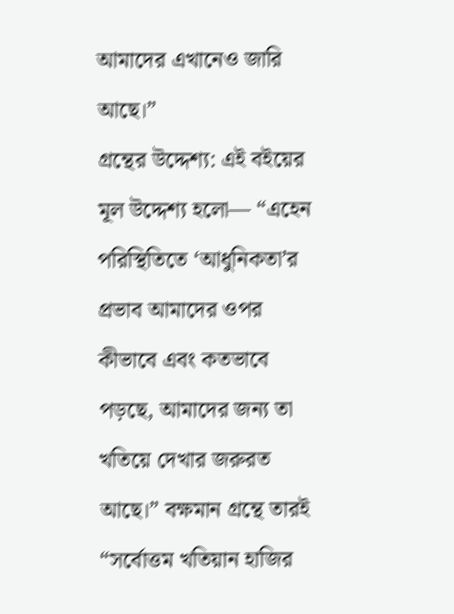আমাদের এখানেও জারি আছে।”
গ্রন্থের উদ্দেশ্য: এই বইয়ের মূল উদ্দেশ্য হলো— “এহেন পরিস্থিতিতে ‘আধুনিকতা’র প্রভাব আমাদের ওপর কীভাবে এবং কতভাবে পড়ছে, আমাদের জন্য তা খতিয়ে দেখার জরুরত আছে।” বক্ষমান গ্রন্থে তারই “সর্বোত্তম খতিয়ান হাজির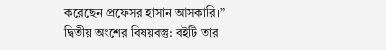করেছেন প্রফেসর হাসান আসকারি।”
দ্বিতীয় অংশের বিষয়বস্তু: বইটি তার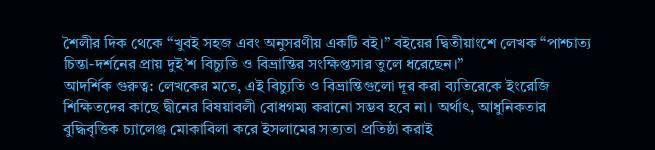শৈলীর দিক থেকে “খুবই সহজ এবং অনুসরণীয় একটি বই।” বইয়ের দ্বিতীয়াংশে লেখক “পাশ্চাত্য চিন্তা-দর্শনের প্রায় দুই’শ বিচ্যুতি ও বিভ্রান্তির সংক্ষিপ্তসার তুলে ধরেছেন।”
আদর্শিক গুরুত্ব: লেখকের মতে, এই বিচ্যুতি ও বিভ্রান্তিগুলো দূর করা ব্যতিরেকে ইংরেজি শিক্ষিতদের কাছে দ্বীনের বিষয়াবলী বোধগম্য করানো সম্ভব হবে না। অর্থাৎ, আধুনিকতার বুদ্ধিবৃত্তিক চ্যালেঞ্জ মোকাবিলা করে ইসলামের সত্যতা প্রতিষ্ঠা করাই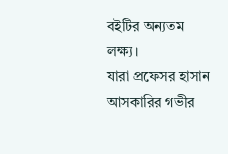বইটির অন্যতম লক্ষ্য।
যারা প্রফেসর হাসান আসকারির গভীর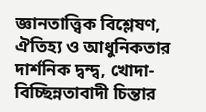জ্ঞানতাত্ত্বিক বিশ্লেষণ, ঐতিহ্য ও আধুনিকতার দার্শনিক দ্বন্দ্ব, খোদা-বিচ্ছিন্নতাবাদী চিন্তার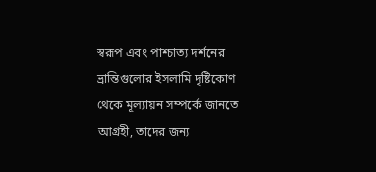স্বরূপ এবং পাশ্চাত্য দর্শনের ভ্রান্তিগুলোর ইসলামি দৃষ্টিকোণ থেকে মূল্যায়ন সম্পর্কে জানতে আগ্রহী, তাদের জন্য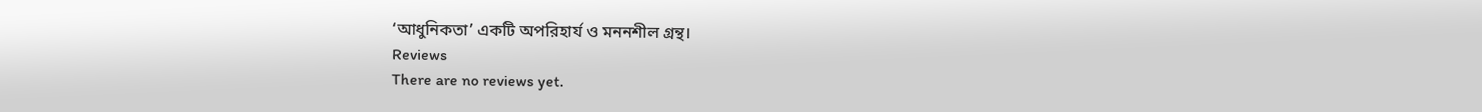‘আধুনিকতা’ একটি অপরিহার্য ও মননশীল গ্রন্থ।
Reviews
There are no reviews yet.